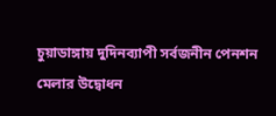চুয়াডাঙ্গায় দুদিনব্যাপী সর্বজনীন পেনশন মেলার উদ্বোধন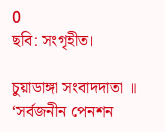0
ছবি: সংগৃহীত।

চুয়াডাঙ্গা সংবাদদাতা ॥ ‘সর্বজনীন পেনশন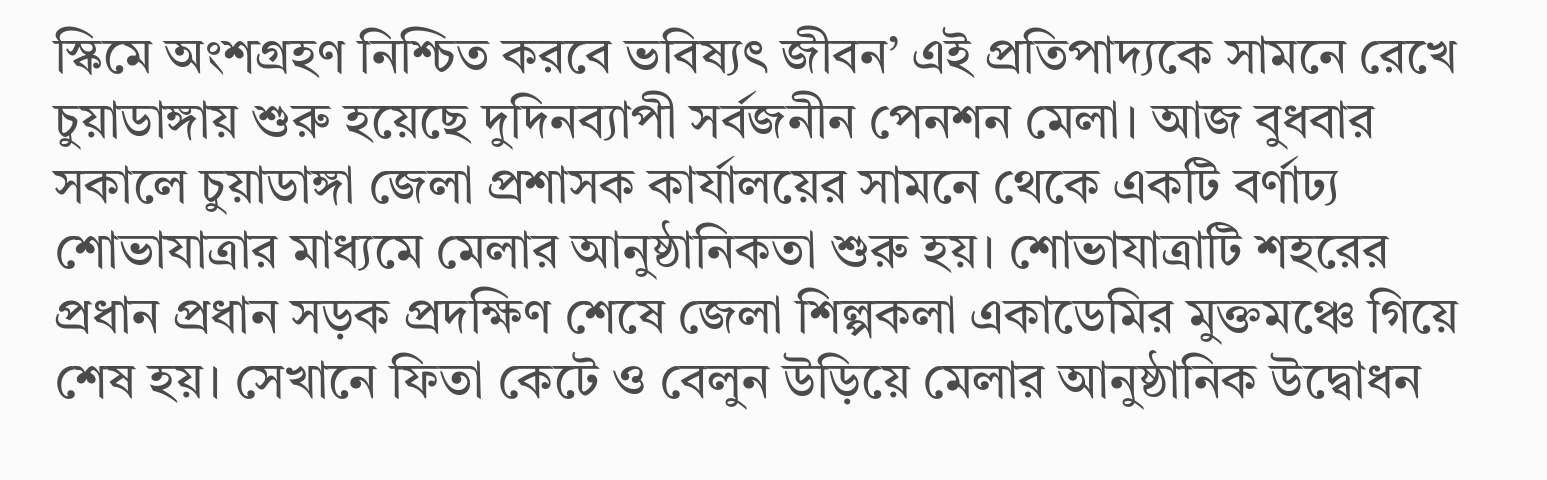স্কিমে অংশগ্রহণ নিশ্চিত করবে ভবিষ্যৎ জীবন’ এই প্রতিপাদ্যকে সামনে রেখে চুয়াডাঙ্গায় শুরু হয়েছে দুদিনব্যাপী সর্বজনীন পেনশন মেলা। আজ বুধবার সকালে চুয়াডাঙ্গা জেলা প্রশাসক কার্যালয়ের সামনে থেকে একটি বর্ণাঢ্য শোভাযাত্রার মাধ্যমে মেলার আনুষ্ঠানিকতা শুরু হয়। শোভাযাত্রাটি শহরের প্রধান প্রধান সড়ক প্রদক্ষিণ শেষে জেলা শিল্পকলা একাডেমির মুক্তমঞ্চে গিয়ে শেষ হয়। সেখানে ফিতা কেটে ও বেলুন উড়িয়ে মেলার আনুষ্ঠানিক উদ্বোধন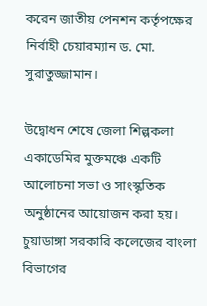করেন জাতীয় পেনশন কর্তৃপক্ষের নির্বাহী চেয়ারম্যান ড. মো. সুরাতুজ্জামান।

উদ্বোধন শেষে জেলা শিল্পকলা একাডেমির মুক্তমঞ্চে একটি আলোচনা সভা ও সাংস্কৃতিক অনুষ্ঠানের আয়োজন করা হয়। চুয়াডাঙ্গা সরকারি কলেজের বাংলা বিভাগের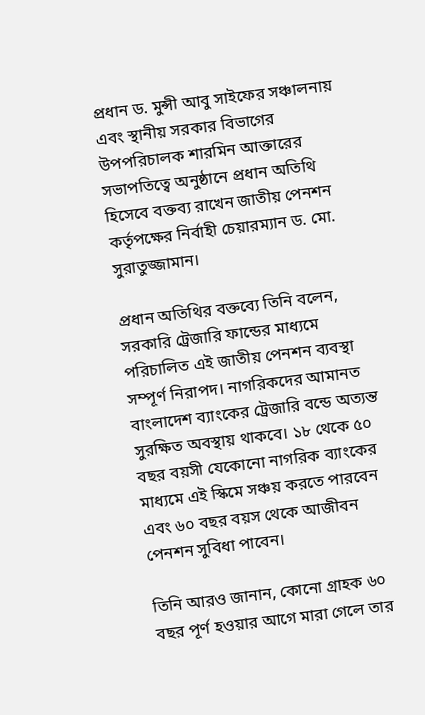প্রধান ড. মুন্সী আবু সাইফের সঞ্চালনায় এবং স্থানীয় সরকার বিভাগের উপপরিচালক শারমিন আক্তারের সভাপতিত্বে অনুষ্ঠানে প্রধান অতিথি হিসেবে বক্তব্য রাখেন জাতীয় পেনশন কর্তৃপক্ষের নির্বাহী চেয়ারম্যান ড. মো. সুরাতুজ্জামান।

প্রধান অতিথির বক্তব্যে তিনি বলেন, সরকারি ট্রেজারি ফান্ডের মাধ্যমে পরিচালিত এই জাতীয় পেনশন ব্যবস্থা সম্পূর্ণ নিরাপদ। নাগরিকদের আমানত বাংলাদেশ ব্যাংকের ট্রেজারি বন্ডে অত্যন্ত সুরক্ষিত অবস্থায় থাকবে। ১৮ থেকে ৫০ বছর বয়সী যেকোনো নাগরিক ব্যাংকের মাধ্যমে এই স্কিমে সঞ্চয় করতে পারবেন এবং ৬০ বছর বয়স থেকে আজীবন পেনশন সুবিধা পাবেন।

তিনি আরও জানান, কোনো গ্রাহক ৬০ বছর পূর্ণ হওয়ার আগে মারা গেলে তার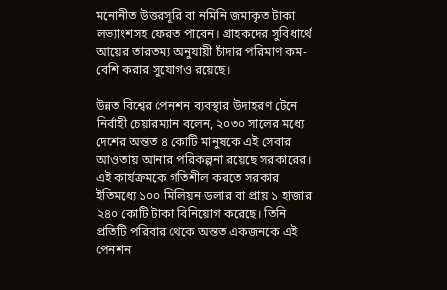মনোনীত উত্তরসূরি বা নমিনি জমাকৃত টাকা লভ্যাংশসহ ফেরত পাবেন। গ্রাহকদের সুবিধার্থে আয়ের তারতম্য অনুযায়ী চাঁদার পরিমাণ কম-বেশি করার সুযোগও রয়েছে।

উন্নত বিশ্বের পেনশন ব্যবস্থার উদাহরণ টেনে নির্বাহী চেয়ারম্যান বলেন, ২০৩০ সালের মধ্যে দেশের অন্তত ৪ কোটি মানুষকে এই সেবার আওতায় আনার পরিকল্পনা রয়েছে সরকারের। এই কার্যক্রমকে গতিশীল করতে সরকার ইতিমধ্যে ১০০ মিলিয়ন ডলার বা প্রায় ১ হাজার ২৪০ কোটি টাকা বিনিয়োগ করেছে। তিনি প্রতিটি পরিবার থেকে অন্তত একজনকে এই পেনশন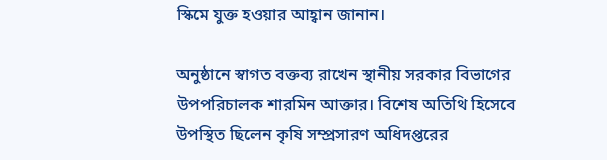স্কিমে যুক্ত হওয়ার আহ্বান জানান।

অনুষ্ঠানে স্বাগত বক্তব্য রাখেন স্থানীয় সরকার বিভাগের উপপরিচালক শারমিন আক্তার। বিশেষ অতিথি হিসেবে উপস্থিত ছিলেন কৃষি সম্প্রসারণ অধিদপ্তরের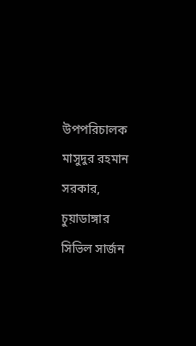উপপরিচালক মাসুদুর রহমান সরকার, চুয়াডাঙ্গার সিভিল সার্জন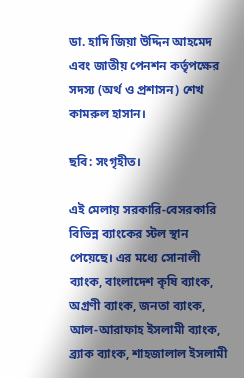ডা. হাদি জিয়া উদ্দিন আহমেদ এবং জাতীয় পেনশন কর্তৃপক্ষের সদস্য (অর্থ ও প্রশাসন) শেখ কামরুল হাসান।

ছবি: সংগৃহীত।

এই মেলায় সরকারি-বেসরকারি বিভিন্ন ব্যাংকের স্টল স্থান পেয়েছে। এর মধ্যে সোনালী ব্যাংক, বাংলাদেশ কৃষি ব্যাংক, অগ্রণী ব্যাংক, জনতা ব্যাংক, আল-আরাফাহ ইসলামী ব্যাংক, ব্র্যাক ব্যাংক, শাহজালাল ইসলামী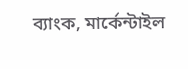ব্যাংক, মার্কেন্টাইল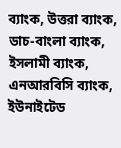ব্যাংক, উত্তরা ব্যাংক, ডাচ-বাংলা ব্যাংক, ইসলামী ব্যাংক, এনআরবিসি ব্যাংক, ইউনাইটেড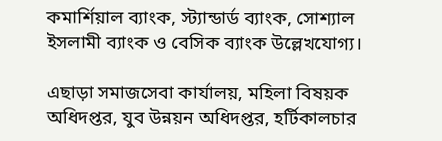কমার্শিয়াল ব্যাংক, স্ট্যান্ডার্ড ব্যাংক, সোশ্যাল ইসলামী ব্যাংক ও বেসিক ব্যাংক উল্লেখযোগ্য।

এছাড়া সমাজসেবা কার্যালয়, মহিলা বিষয়ক অধিদপ্তর, যুব উন্নয়ন অধিদপ্তর, হর্টিকালচার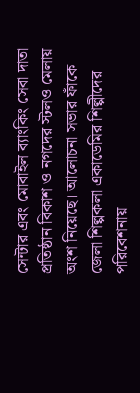সেন্টার এবং মোবাইল ব্যাংকিং সেবা দাতা প্রতিষ্ঠান বিকাশ ও নগদের স্টলও মেলায় অংশ নিয়েছে। আলোচনা সভার ফাঁকে জেলা শিল্পকলা একাডেমির শিল্পীদের পরিবেশনায়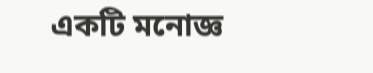একটি মনোজ্ঞ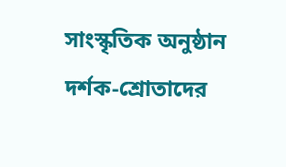সাংস্কৃতিক অনুষ্ঠান দর্শক-শ্রোতাদের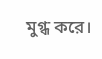মুগ্ধ করে।